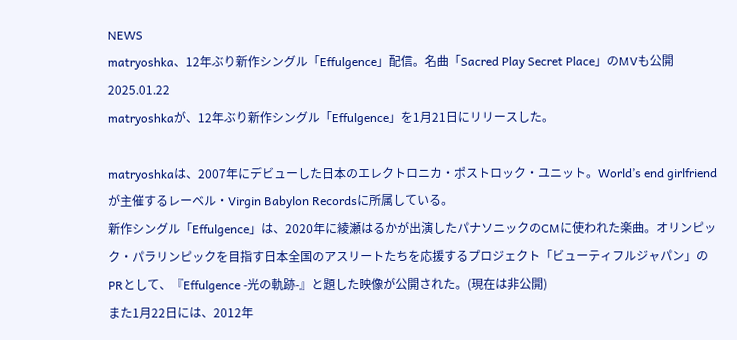NEWS
matryoshka、12年ぶり新作シングル「Effulgence」配信。名曲「Sacred Play Secret Place」のMVも公開
2025.01.22
matryoshkaが、12年ぶり新作シングル「Effulgence」を1月21日にリリースした。

matryoshkaは、2007年にデビューした日本のエレクトロニカ・ポストロック・ユニット。World’s end girlfriendが主催するレーベル・Virgin Babylon Recordsに所属している。
新作シングル「Effulgence」は、2020年に綾瀬はるかが出演したパナソニックのCMに使われた楽曲。オリンピック・パラリンピックを目指す日本全国のアスリートたちを応援するプロジェクト「ビューティフルジャパン」のPRとして、『Effulgence -光の軌跡-』と題した映像が公開された。(現在は非公開)
また1月22日には、2012年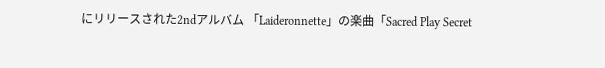にリリースされた2ndアルバム 「Laideronnette」の楽曲「Sacred Play Secret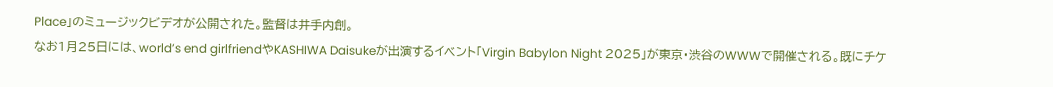Place」のミュージックビデオが公開された。監督は井手内創。
なお1月25日には、world’s end girlfriendやKASHIWA Daisukeが出演するイベント「Virgin Babylon Night 2025」が東京・渋谷のWWWで開催される。既にチケ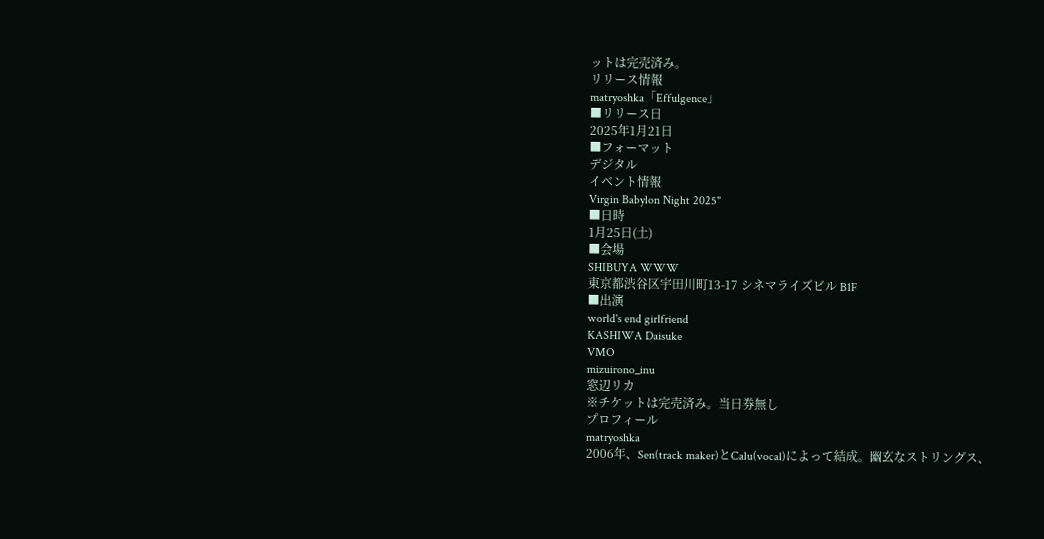ットは完売済み。
リリース情報
matryoshka「Effulgence」
■リリース日
2025年1月21日
■フォーマット
デジタル
イベント情報
Virgin Babylon Night 2025"
■日時
1月25日(土)
■会場
SHIBUYA WWW
東京都渋谷区宇田川町13-17 シネマライズビル B1F
■出演
world's end girlfriend
KASHIWA Daisuke
VMO
mizuirono_inu
窓辺リカ
※チケットは完売済み。当日券無し
プロフィール
matryoshka
2006年、Sen(track maker)とCalu(vocal)によって結成。幽玄なストリングス、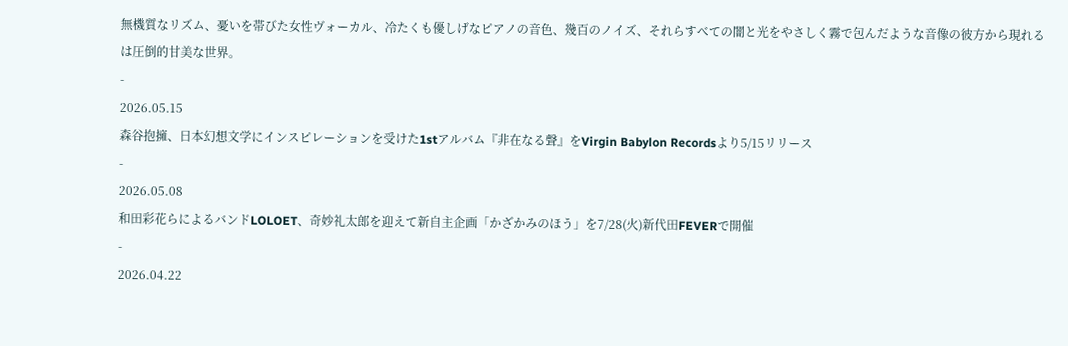無機質なリズム、憂いを帯びた女性ヴォーカル、冷たくも優しげなピアノの音色、幾百のノイズ、それらすべての闇と光をやさしく霧で包んだような音像の彼方から現れるは圧倒的甘美な世界。
-
2026.05.15
森谷抱擁、日本幻想文学にインスピレーションを受けた1stアルバム『非在なる聲』をVirgin Babylon Recordsより5/15リリース
-
2026.05.08
和田彩花らによるバンドLOLOET、奇妙礼太郎を迎えて新自主企画「かざかみのほう」を7/28(火)新代田FEVERで開催
-
2026.04.22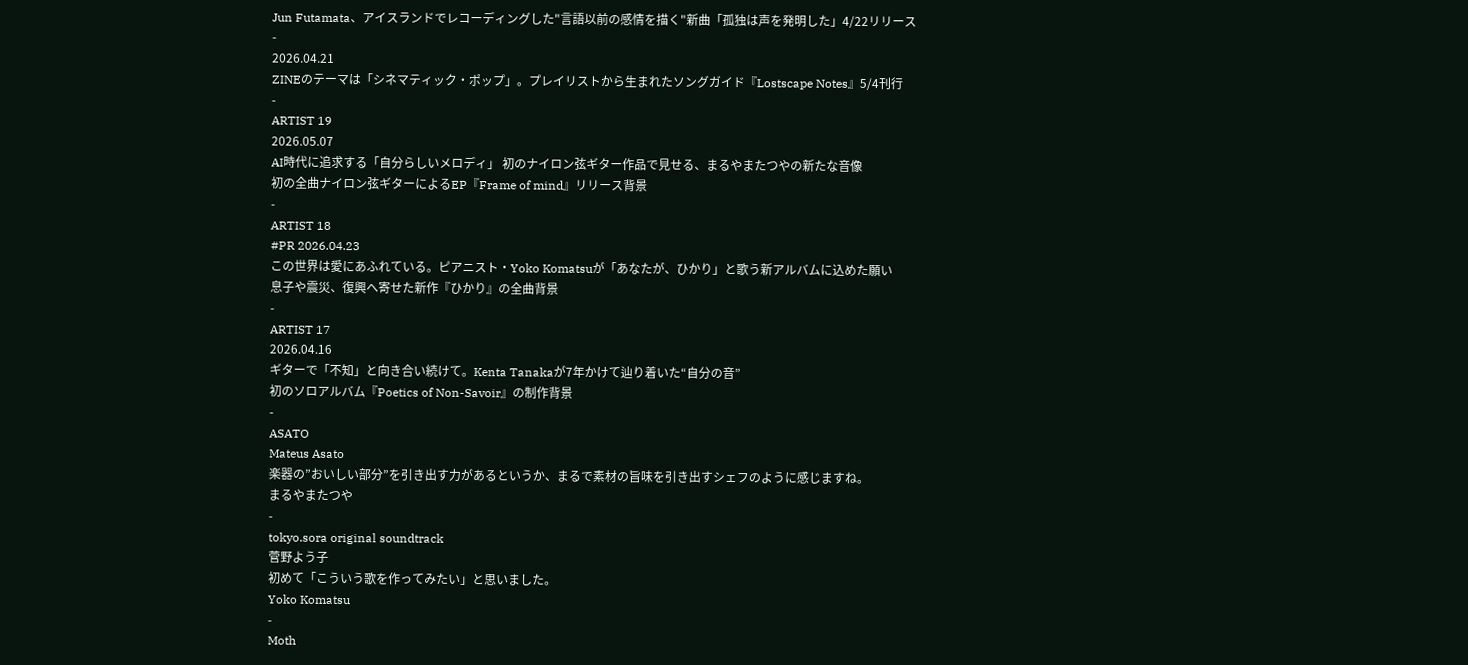Jun Futamata、アイスランドでレコーディングした"言語以前の感情を描く"新曲「孤独は声を発明した」4/22リリース
-
2026.04.21
ZINEのテーマは「シネマティック・ポップ」。プレイリストから生まれたソングガイド『Lostscape Notes』5/4刊行
-
ARTIST 19
2026.05.07
AI時代に追求する「自分らしいメロディ」 初のナイロン弦ギター作品で見せる、まるやまたつやの新たな音像
初の全曲ナイロン弦ギターによるEP『Frame of mind』リリース背景
-
ARTIST 18
#PR 2026.04.23
この世界は愛にあふれている。ピアニスト・Yoko Komatsuが「あなたが、ひかり」と歌う新アルバムに込めた願い
息子や震災、復興へ寄せた新作『ひかり』の全曲背景
-
ARTIST 17
2026.04.16
ギターで「不知」と向き合い続けて。Kenta Tanakaが7年かけて辿り着いた“自分の音”
初のソロアルバム『Poetics of Non-Savoir』の制作背景
-
ASATO
Mateus Asato
楽器の”おいしい部分”を引き出す力があるというか、まるで素材の旨味を引き出すシェフのように感じますね。
まるやまたつや
-
tokyo.sora original soundtrack
菅野よう子
初めて「こういう歌を作ってみたい」と思いました。
Yoko Komatsu
-
Moth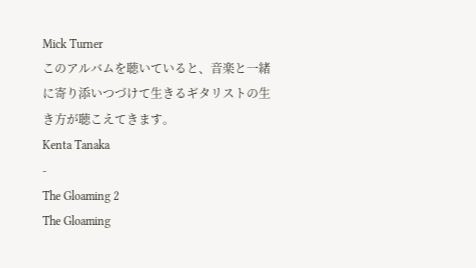Mick Turner
このアルバムを聴いていると、音楽と一緒に寄り添いつづけて生きるギタリストの生き方が聴こえてきます。
Kenta Tanaka
-
The Gloaming 2
The Gloaming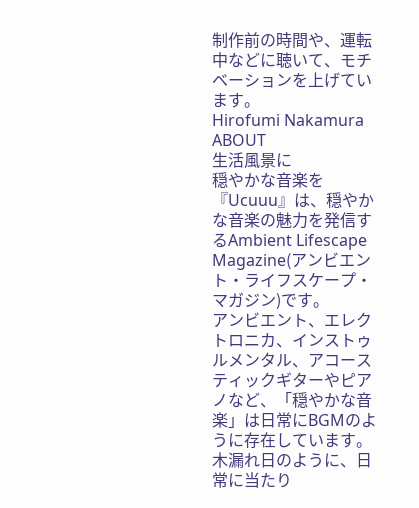制作前の時間や、運転中などに聴いて、モチベーションを上げています。
Hirofumi Nakamura
ABOUT
生活風景に
穏やかな音楽を
『Ucuuu』は、穏やかな音楽の魅力を発信するAmbient Lifescape Magazine(アンビエント・ライフスケープ・マガジン)です。
アンビエント、エレクトロニカ、インストゥルメンタル、アコースティックギターやピアノなど、「穏やかな音楽」は日常にBGMのように存在しています。
木漏れ日のように、日常に当たり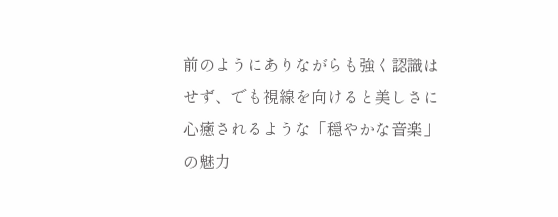前のようにありながらも強く認識はせず、でも視線を向けると美しさに心癒されるような「穏やかな音楽」の魅力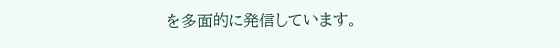を多面的に発信しています。